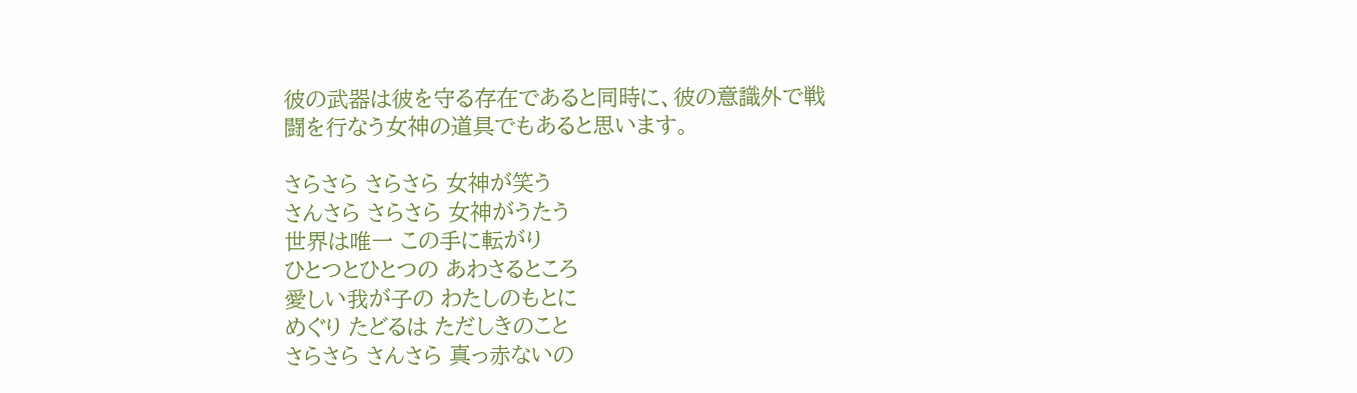彼の武器は彼を守る存在であると同時に、彼の意識外で戦闘を行なう女神の道具でもあると思います。

さらさら さらさら 女神が笑う
さんさら さらさら 女神がうたう
世界は唯一 この手に転がり
ひとつとひとつの あわさるところ
愛しい我が子の わたしのもとに
めぐり たどるは ただしきのこと
さらさら さんさら 真っ赤ないの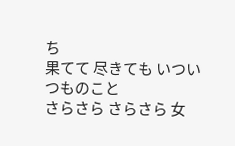ち
果てて 尽きても いついつものこと
さらさら さらさら 女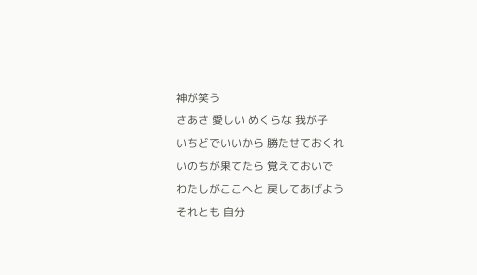神が笑う
さあさ 愛しい めくらな 我が子
いちどでいいから 勝たせておくれ
いのちが果てたら 覚えておいで
わたしがここへと 戻してあげよう
それとも 自分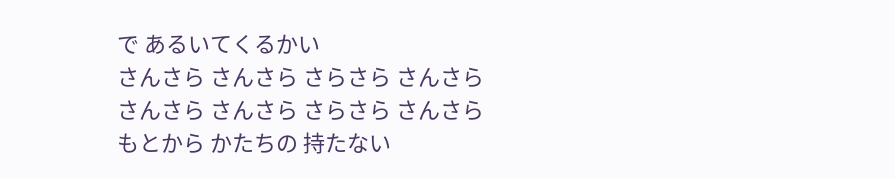で あるいてくるかい
さんさら さんさら さらさら さんさら
さんさら さんさら さらさら さんさら
もとから かたちの 持たない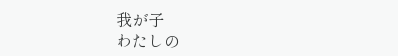我が子
わたしの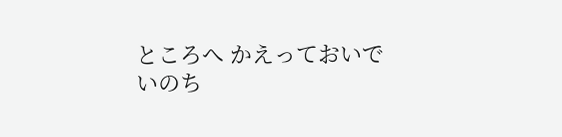ところへ かえっておいで
いのち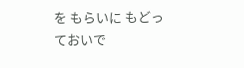を もらいに もどっておいで